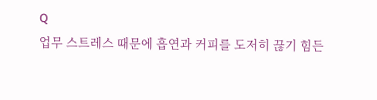Q
업무 스트레스 때문에 흡연과 커피를 도저히 끊기 힘든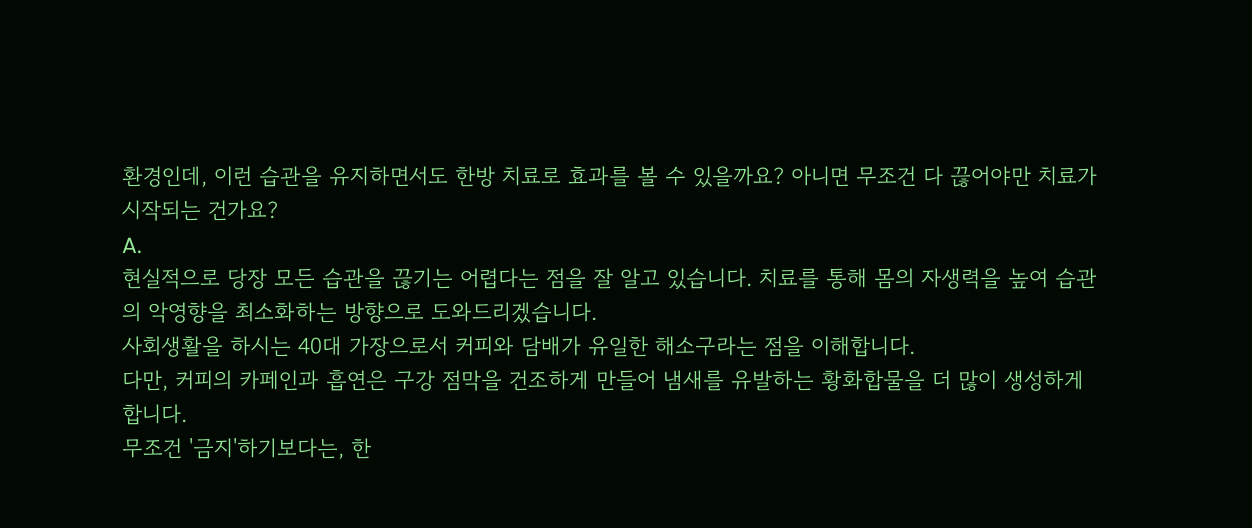환경인데, 이런 습관을 유지하면서도 한방 치료로 효과를 볼 수 있을까요? 아니면 무조건 다 끊어야만 치료가 시작되는 건가요?
A.
현실적으로 당장 모든 습관을 끊기는 어렵다는 점을 잘 알고 있습니다. 치료를 통해 몸의 자생력을 높여 습관의 악영향을 최소화하는 방향으로 도와드리겠습니다.
사회생활을 하시는 40대 가장으로서 커피와 담배가 유일한 해소구라는 점을 이해합니다.
다만, 커피의 카페인과 흡연은 구강 점막을 건조하게 만들어 냄새를 유발하는 황화합물을 더 많이 생성하게 합니다.
무조건 '금지'하기보다는, 한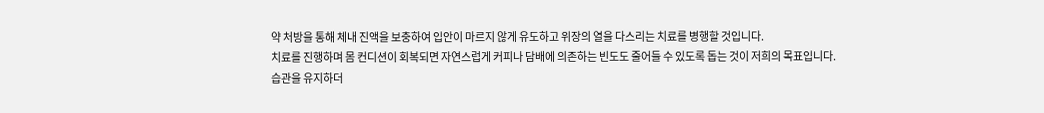약 처방을 통해 체내 진액을 보충하여 입안이 마르지 않게 유도하고 위장의 열을 다스리는 치료를 병행할 것입니다.
치료를 진행하며 몸 컨디션이 회복되면 자연스럽게 커피나 담배에 의존하는 빈도도 줄어들 수 있도록 돕는 것이 저희의 목표입니다.
습관을 유지하더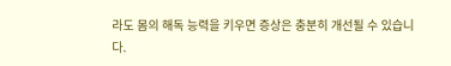라도 몸의 해독 능력을 키우면 증상은 충분히 개선될 수 있습니다.